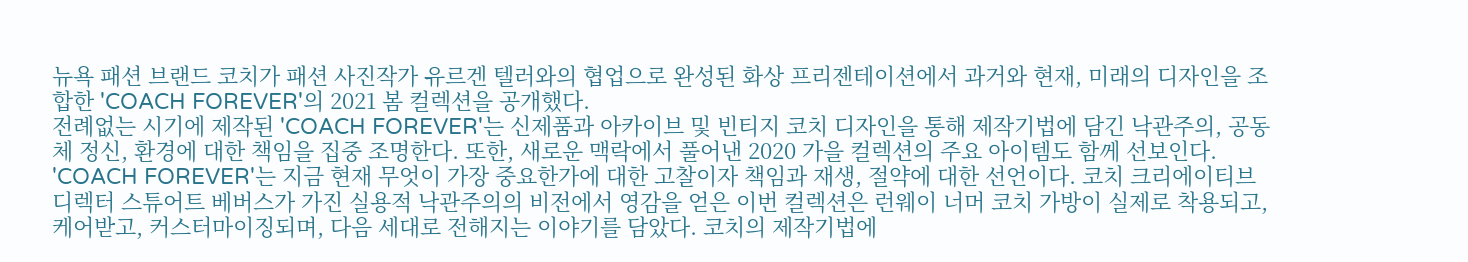뉴욕 패션 브랜드 코치가 패션 사진작가 유르겐 텔러와의 협업으로 완성된 화상 프리젠테이션에서 과거와 현재, 미래의 디자인을 조합한 'COACH FOREVER'의 2021 봄 컬렉션을 공개했다.
전례없는 시기에 제작된 'COACH FOREVER'는 신제품과 아카이브 및 빈티지 코치 디자인을 통해 제작기법에 담긴 낙관주의, 공동체 정신, 환경에 대한 책임을 집중 조명한다. 또한, 새로운 맥락에서 풀어낸 2020 가을 컬렉션의 주요 아이템도 함께 선보인다.
'COACH FOREVER'는 지금 현재 무엇이 가장 중요한가에 대한 고찰이자 책임과 재생, 절약에 대한 선언이다. 코치 크리에이티브 디렉터 스튜어트 베버스가 가진 실용적 낙관주의의 비전에서 영감을 얻은 이번 컬렉션은 런웨이 너머 코치 가방이 실제로 착용되고, 케어받고, 커스터마이징되며, 다음 세대로 전해지는 이야기를 담았다. 코치의 제작기법에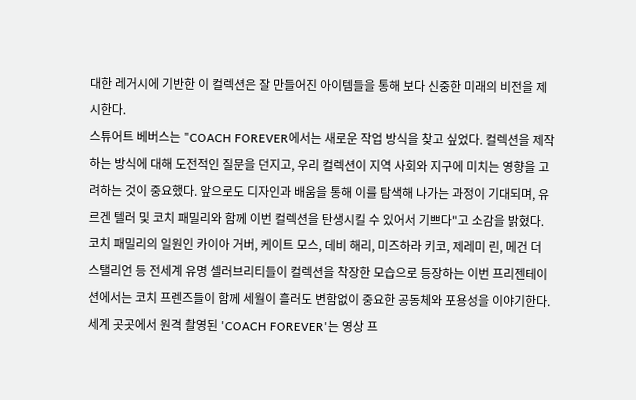대한 레거시에 기반한 이 컬렉션은 잘 만들어진 아이템들을 통해 보다 신중한 미래의 비전을 제시한다.
스튜어트 베버스는 "COACH FOREVER에서는 새로운 작업 방식을 찾고 싶었다. 컬렉션을 제작하는 방식에 대해 도전적인 질문을 던지고, 우리 컬렉션이 지역 사회와 지구에 미치는 영향을 고려하는 것이 중요했다. 앞으로도 디자인과 배움을 통해 이를 탐색해 나가는 과정이 기대되며, 유르겐 텔러 및 코치 패밀리와 함께 이번 컬렉션을 탄생시킬 수 있어서 기쁘다"고 소감을 밝혔다.
코치 패밀리의 일원인 카이아 거버, 케이트 모스, 데비 해리, 미즈하라 키코, 제레미 린, 메건 더 스탤리언 등 전세계 유명 셀러브리티들이 컬렉션을 착장한 모습으로 등장하는 이번 프리젠테이션에서는 코치 프렌즈들이 함께 세월이 흘러도 변함없이 중요한 공동체와 포용성을 이야기한다.
세계 곳곳에서 원격 촬영된 'COACH FOREVER'는 영상 프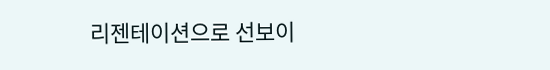리젠테이션으로 선보이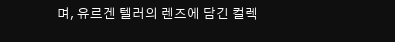며, 유르겐 텔러의 렌즈에 담긴 컬렉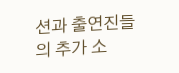션과 출연진들의 추가 소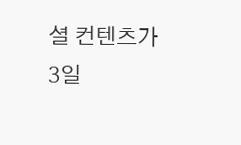셜 컨텐츠가 3일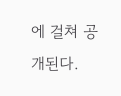에 걸쳐 공개된다.